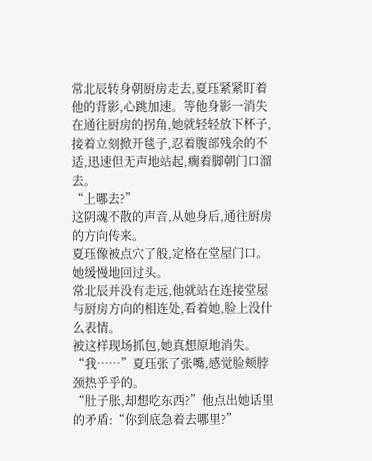常北辰转身朝厨房走去,夏珏紧紧盯着他的背影,心跳加速。等他身影一消失在通往厨房的拐角,她就轻轻放下杯子,接着立刻掀开毯子,忍着腹部残余的不适,迅速但无声地站起,瘸着脚朝门口溜去。
“上哪去?”
这阴魂不散的声音,从她身后,通往厨房的方向传来。
夏珏像被点穴了般,定格在堂屋门口。她缓慢地回过头。
常北辰并没有走远,他就站在连接堂屋与厨房方向的相连处,看着她,脸上没什么表情。
被这样现场抓包,她真想原地消失。
“我……”夏珏张了张嘴,感觉脸颊脖颈热乎乎的。
“肚子胀,却想吃东西?”他点出她话里的矛盾:“你到底急着去哪里?”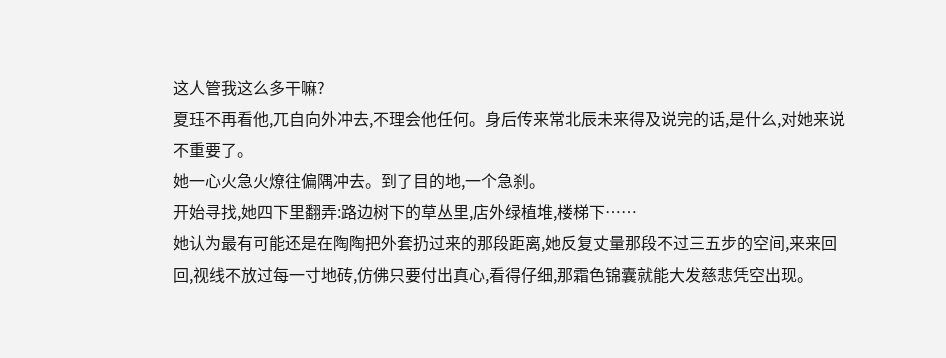这人管我这么多干嘛?
夏珏不再看他,兀自向外冲去,不理会他任何。身后传来常北辰未来得及说完的话,是什么,对她来说不重要了。
她一心火急火燎往偏隅冲去。到了目的地,一个急刹。
开始寻找,她四下里翻弄:路边树下的草丛里,店外绿植堆,楼梯下……
她认为最有可能还是在陶陶把外套扔过来的那段距离,她反复丈量那段不过三五步的空间,来来回回,视线不放过每一寸地砖,仿佛只要付出真心,看得仔细,那霜色锦囊就能大发慈悲凭空出现。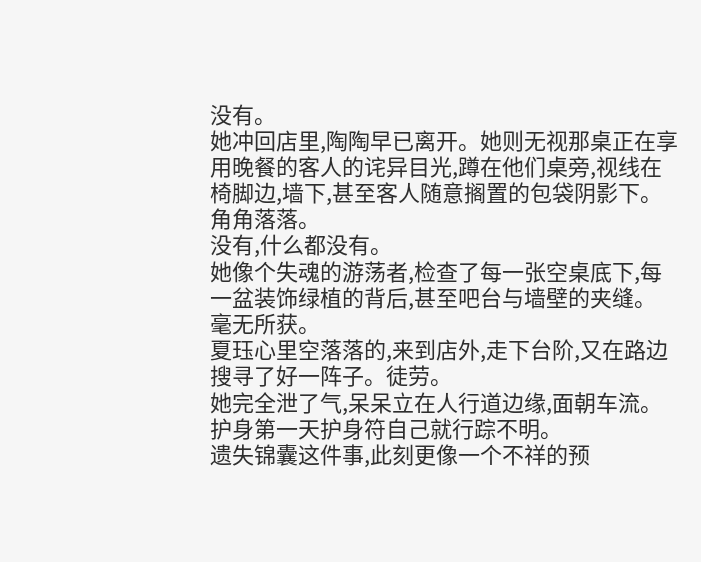没有。
她冲回店里,陶陶早已离开。她则无视那桌正在享用晚餐的客人的诧异目光,蹲在他们桌旁,视线在椅脚边,墙下,甚至客人随意搁置的包袋阴影下。角角落落。
没有,什么都没有。
她像个失魂的游荡者,检查了每一张空桌底下,每一盆装饰绿植的背后,甚至吧台与墙壁的夹缝。
毫无所获。
夏珏心里空落落的,来到店外,走下台阶,又在路边搜寻了好一阵子。徒劳。
她完全泄了气,呆呆立在人行道边缘,面朝车流。
护身第一天护身符自己就行踪不明。
遗失锦囊这件事,此刻更像一个不祥的预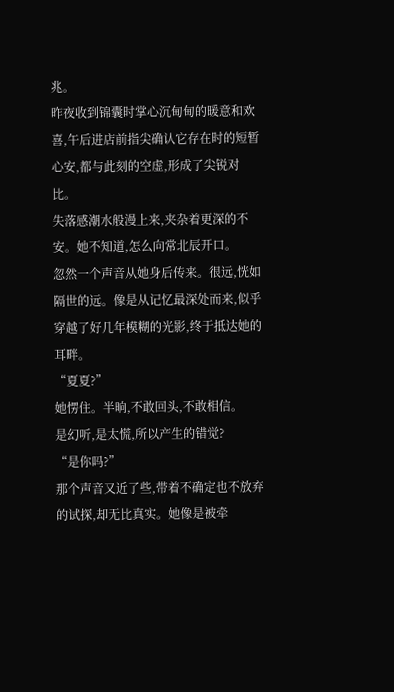兆。
昨夜收到锦囊时掌心沉甸甸的暖意和欢喜,午后进店前指尖确认它存在时的短暂心安,都与此刻的空虚,形成了尖锐对比。
失落感潮水般漫上来,夹杂着更深的不安。她不知道,怎么向常北辰开口。
忽然一个声音从她身后传来。很远,恍如隔世的远。像是从记忆最深处而来,似乎穿越了好几年模糊的光影,终于抵达她的耳畔。
“夏夏?”
她愣住。半晌,不敢回头,不敢相信。
是幻听,是太慌,所以产生的错觉?
“是你吗?”
那个声音又近了些,带着不确定也不放弃的试探,却无比真实。她像是被牵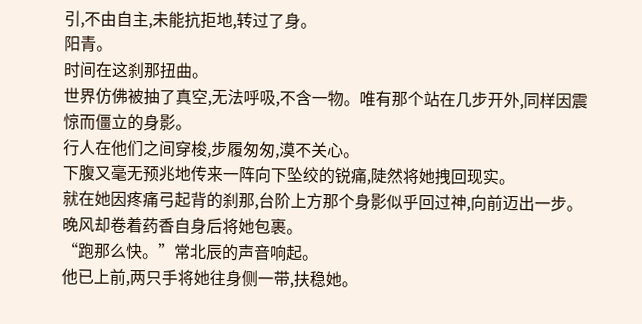引,不由自主,未能抗拒地,转过了身。
阳青。
时间在这刹那扭曲。
世界仿佛被抽了真空,无法呼吸,不含一物。唯有那个站在几步开外,同样因震惊而僵立的身影。
行人在他们之间穿梭,步履匆匆,漠不关心。
下腹又毫无预兆地传来一阵向下坠绞的锐痛,陡然将她拽回现实。
就在她因疼痛弓起背的刹那,台阶上方那个身影似乎回过神,向前迈出一步。
晚风却卷着药香自身后将她包裹。
“跑那么快。”常北辰的声音响起。
他已上前,两只手将她往身侧一带,扶稳她。